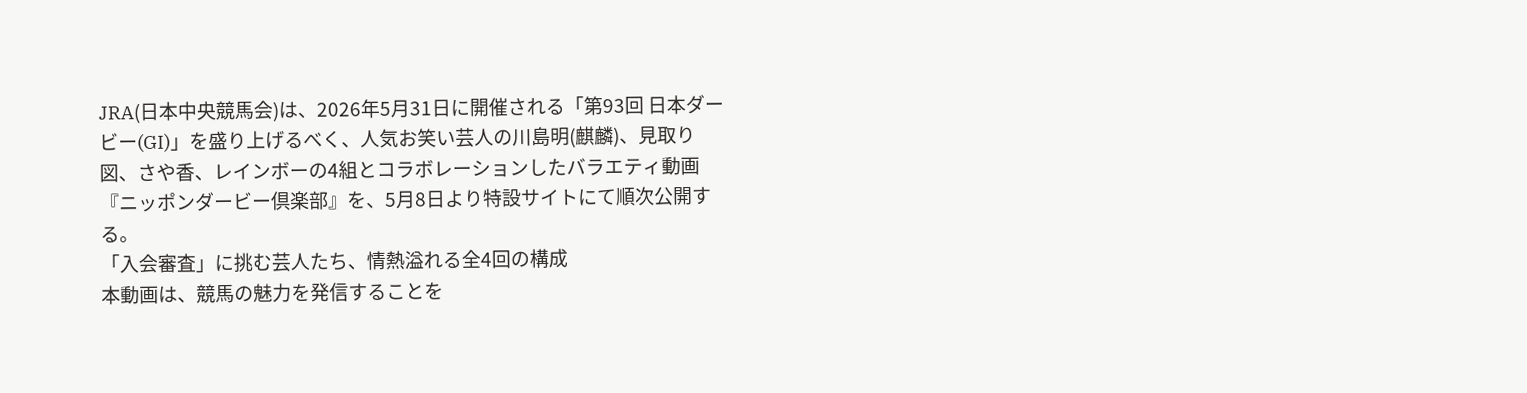JRA(日本中央競馬会)は、2026年5月31日に開催される「第93回 日本ダービー(GI)」を盛り上げるべく、人気お笑い芸人の川島明(麒麟)、見取り図、さや香、レインボーの4組とコラボレーションしたバラエティ動画『ニッポンダービー倶楽部』を、5月8日より特設サイトにて順次公開する。
「入会審査」に挑む芸人たち、情熱溢れる全4回の構成
本動画は、競馬の魅力を発信することを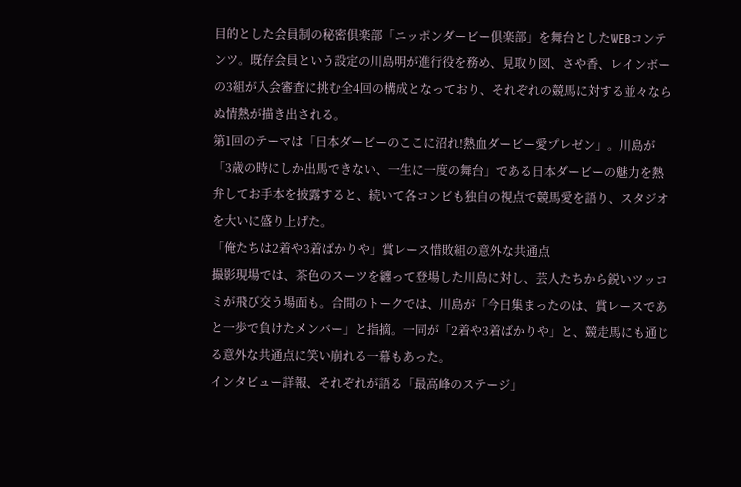目的とした会員制の秘密倶楽部「ニッポンダービー倶楽部」を舞台としたWEBコンテンツ。既存会員という設定の川島明が進行役を務め、見取り図、さや香、レインボーの3組が入会審査に挑む全4回の構成となっており、それぞれの競馬に対する並々ならぬ情熱が描き出される。
第1回のテーマは「日本ダービーのここに沼れ!熱血ダービー愛プレゼン」。川島が「3歳の時にしか出馬できない、一生に一度の舞台」である日本ダービーの魅力を熱弁してお手本を披露すると、続いて各コンビも独自の視点で競馬愛を語り、スタジオを大いに盛り上げた。
「俺たちは2着や3着ばかりや」賞レース惜敗組の意外な共通点
撮影現場では、茶色のスーツを纏って登場した川島に対し、芸人たちから鋭いツッコミが飛び交う場面も。合間のトークでは、川島が「今日集まったのは、賞レースであと一歩で負けたメンバー」と指摘。一同が「2着や3着ばかりや」と、競走馬にも通じる意外な共通点に笑い崩れる一幕もあった。
インタビュー詳報、それぞれが語る「最高峰のステージ」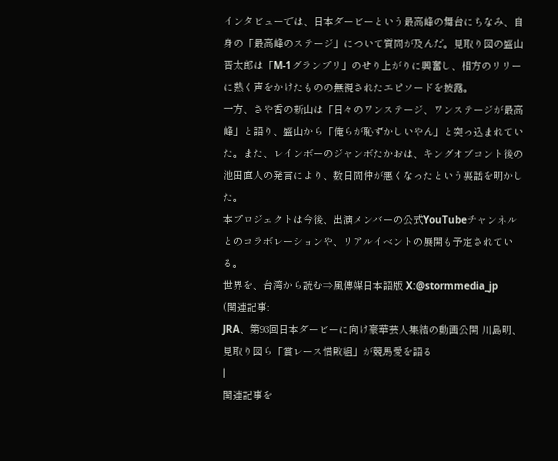インタビューでは、日本ダービーという最高峰の舞台にちなみ、自身の「最高峰のステージ」について質問が及んだ。見取り図の盛山晋太郎は「M-1グランプリ」のせり上がりに興奮し、相方のリリーに熱く声をかけたものの無視されたエピソードを披露。
一方、さや香の新山は「日々のワンステージ、ワンステージが最高峰」と語り、盛山から「俺らが恥ずかしいやん」と突っ込まれていた。また、レインボーのジャンボたかおは、キングオブコント後の池田直人の発言により、数日間仲が悪くなったという裏話を明かした。
本プロジェクトは今後、出演メンバーの公式YouTubeチャンネルとのコラボレーションや、リアルイベントの展開も予定されている。
世界を、台湾から読む⇒風傳媒日本語版 X:@stormmedia_jp
(関連記事:
JRA、第93回日本ダービーに向け豪華芸人集結の動画公開 川島明、見取り図ら「賞レース惜敗組」が競馬愛を語る
|
関連記事を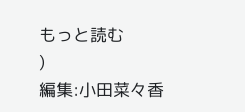もっと読む
)
編集:小田菜々香